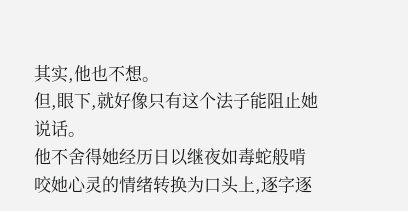其实,他也不想。
但,眼下,就好像只有这个法子能阻止她说话。
他不舍得她经历日以继夜如毒蛇般啃咬她心灵的情绪转换为口头上,逐字逐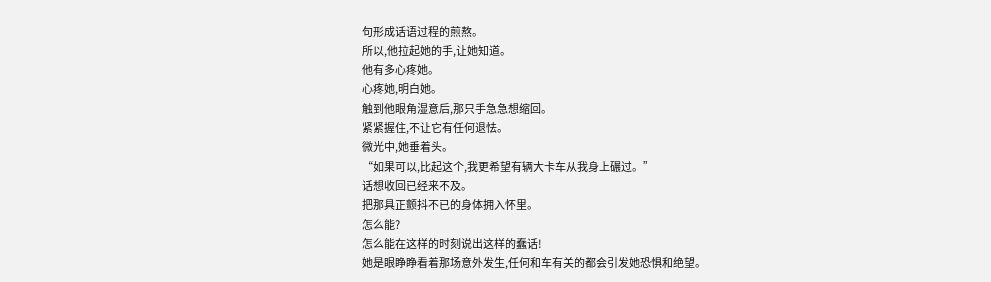句形成话语过程的煎熬。
所以,他拉起她的手,让她知道。
他有多心疼她。
心疼她,明白她。
触到他眼角湿意后,那只手急急想缩回。
紧紧握住,不让它有任何退怯。
微光中,她垂着头。
“如果可以,比起这个,我更希望有辆大卡车从我身上碾过。”
话想收回已经来不及。
把那具正颤抖不已的身体拥入怀里。
怎么能?
怎么能在这样的时刻说出这样的蠢话!
她是眼睁睁看着那场意外发生,任何和车有关的都会引发她恐惧和绝望。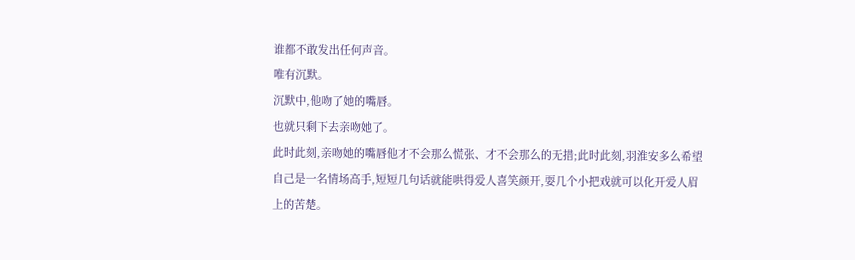谁都不敢发出任何声音。
唯有沉默。
沉默中,他吻了她的嘴唇。
也就只剩下去亲吻她了。
此时此刻,亲吻她的嘴唇他才不会那么慌张、才不会那么的无措;此时此刻,羽淮安多么希望自己是一名情场高手,短短几句话就能哄得爱人喜笑颜开,耍几个小把戏就可以化开爱人眉上的苦楚。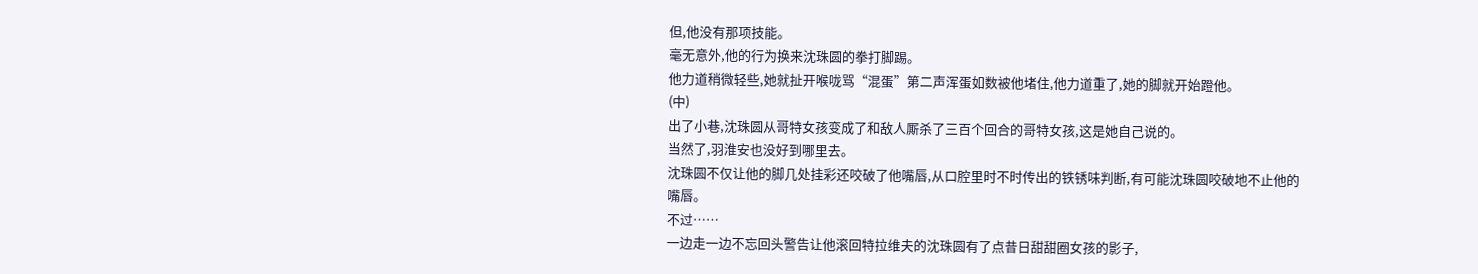但,他没有那项技能。
毫无意外,他的行为换来沈珠圆的拳打脚踢。
他力道稍微轻些,她就扯开喉咙骂“混蛋”第二声浑蛋如数被他堵住,他力道重了,她的脚就开始蹬他。
(中)
出了小巷,沈珠圆从哥特女孩变成了和敌人厮杀了三百个回合的哥特女孩,这是她自己说的。
当然了,羽淮安也没好到哪里去。
沈珠圆不仅让他的脚几处挂彩还咬破了他嘴唇,从口腔里时不时传出的铁锈味判断,有可能沈珠圆咬破地不止他的嘴唇。
不过……
一边走一边不忘回头警告让他滚回特拉维夫的沈珠圆有了点昔日甜甜圈女孩的影子,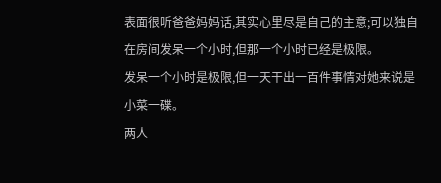表面很听爸爸妈妈话,其实心里尽是自己的主意;可以独自在房间发呆一个小时,但那一个小时已经是极限。
发呆一个小时是极限,但一天干出一百件事情对她来说是小菜一碟。
两人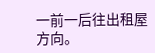一前一后往出租屋方向。